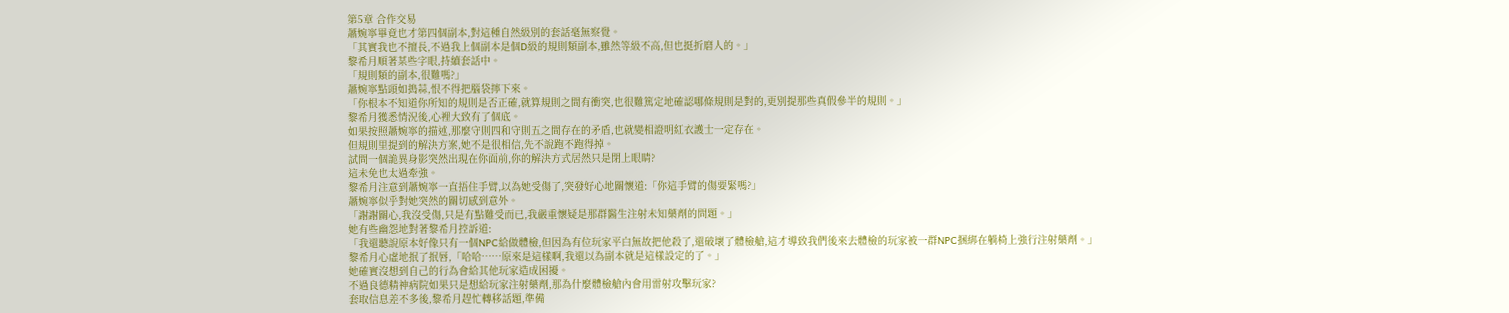第5章 合作交易
蕭婉寧畢竟也才第四個副本,對這種自然級別的套話毫無察覺。
「其實我也不擅長,不過我上個副本是個D級的規則類副本,雖然等級不高,但也挺折磨人的。」
黎希月順著某些字眼,持續套話中。
「規則類的副本,很難嗎?」
蕭婉寧點頭如搗蒜,恨不得把腦袋擰下來。
「你根本不知道你所知的規則是否正確,就算規則之間有衝突,也很難篤定地確認哪條規則是對的,更別提那些真假參半的規則。」
黎希月獲悉情況後,心裡大致有了個底。
如果按照蕭婉寧的描述,那麼守則四和守則五之間存在的矛盾,也就變相證明紅衣護士一定存在。
但規則里提到的解決方案,她不是很相信,先不說跑不跑得掉。
試問一個詭異身影突然出現在你面前,你的解決方式居然只是閉上眼睛?
這未免也太過牽強。
黎希月注意到蕭婉寧一直捂住手臂,以為她受傷了,突發好心地關懷道:「你這手臂的傷要緊嗎?」
蕭婉寧似乎對她突然的關切感到意外。
「謝謝關心,我沒受傷,只是有點難受而已,我嚴重懷疑是那群醫生注射未知藥劑的問題。」
她有些幽怨地對著黎希月控訴道:
「我還聽說原本好像只有一個NPC給做體檢,但因為有位玩家平白無故把他殺了,還破壞了體檢艙,這才導致我們後來去體檢的玩家被一群NPC捆綁在躺椅上強行注射藥劑。」
黎希月心虛地抿了抿唇,「哈哈……原來是這樣啊,我還以為副本就是這樣設定的了。」
她確實沒想到自己的行為會給其他玩家造成困擾。
不過良德精神病院如果只是想給玩家注射藥劑,那為什麼體檢艙內會用雷射攻擊玩家?
套取信息差不多後,黎希月趕忙轉移話題,準備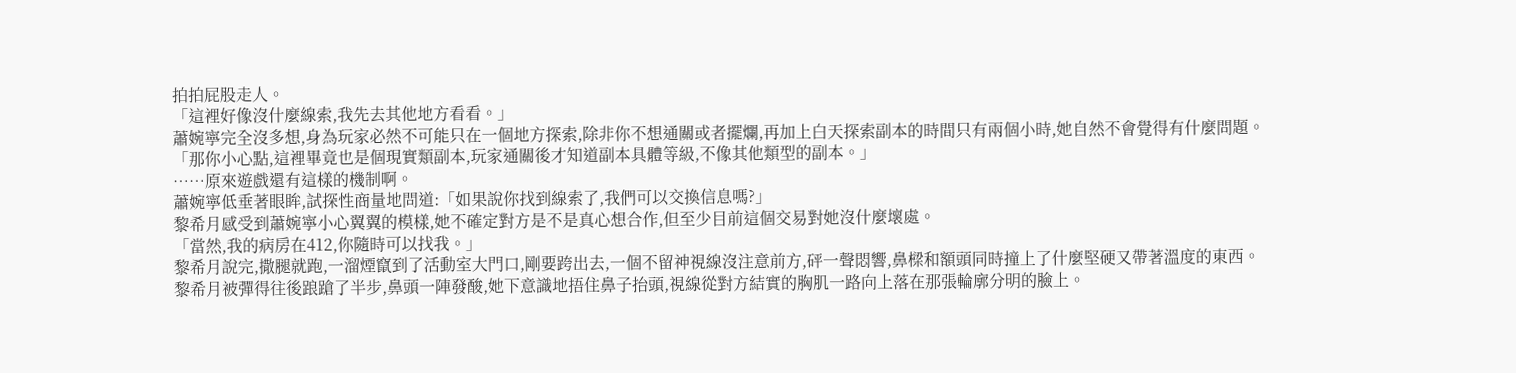拍拍屁股走人。
「這裡好像沒什麼線索,我先去其他地方看看。」
蕭婉寧完全沒多想,身為玩家必然不可能只在一個地方探索,除非你不想通關或者擺爛,再加上白天探索副本的時間只有兩個小時,她自然不會覺得有什麼問題。
「那你小心點,這裡畢竟也是個現實類副本,玩家通關後才知道副本具體等級,不像其他類型的副本。」
……原來遊戲還有這樣的機制啊。
蕭婉寧低垂著眼眸,試探性商量地問道:「如果說你找到線索了,我們可以交換信息嗎?」
黎希月感受到蕭婉寧小心翼翼的模樣,她不確定對方是不是真心想合作,但至少目前這個交易對她沒什麼壞處。
「當然,我的病房在412,你隨時可以找我。」
黎希月說完,撒腿就跑,一溜煙竄到了活動室大門口,剛要跨出去,一個不留神視線沒注意前方,砰一聲悶響,鼻樑和額頭同時撞上了什麼堅硬又帶著溫度的東西。
黎希月被彈得往後踉蹌了半步,鼻頭一陣發酸,她下意識地捂住鼻子抬頭,視線從對方結實的胸肌一路向上落在那張輪廓分明的臉上。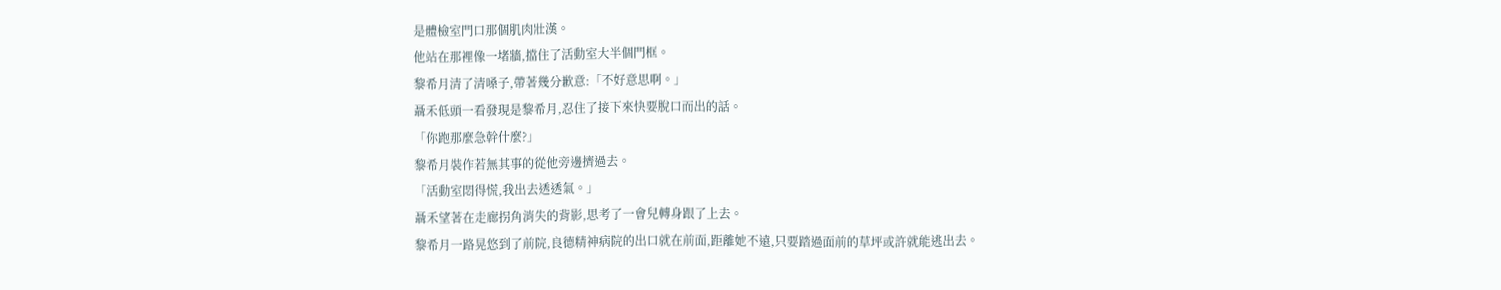是體檢室門口那個肌肉壯漢。
他站在那裡像一堵牆,擋住了活動室大半個門框。
黎希月清了清嗓子,帶著幾分歉意:「不好意思啊。」
聶禾低頭一看發現是黎希月,忍住了接下來快要脫口而出的話。
「你跑那麼急幹什麼?」
黎希月裝作若無其事的從他旁邊擠過去。
「活動室悶得慌,我出去透透氣。」
聶禾望著在走廊拐角消失的背影,思考了一會兒轉身跟了上去。
黎希月一路晃悠到了前院,良德精神病院的出口就在前面,距離她不遠,只要踏過面前的草坪或許就能逃出去。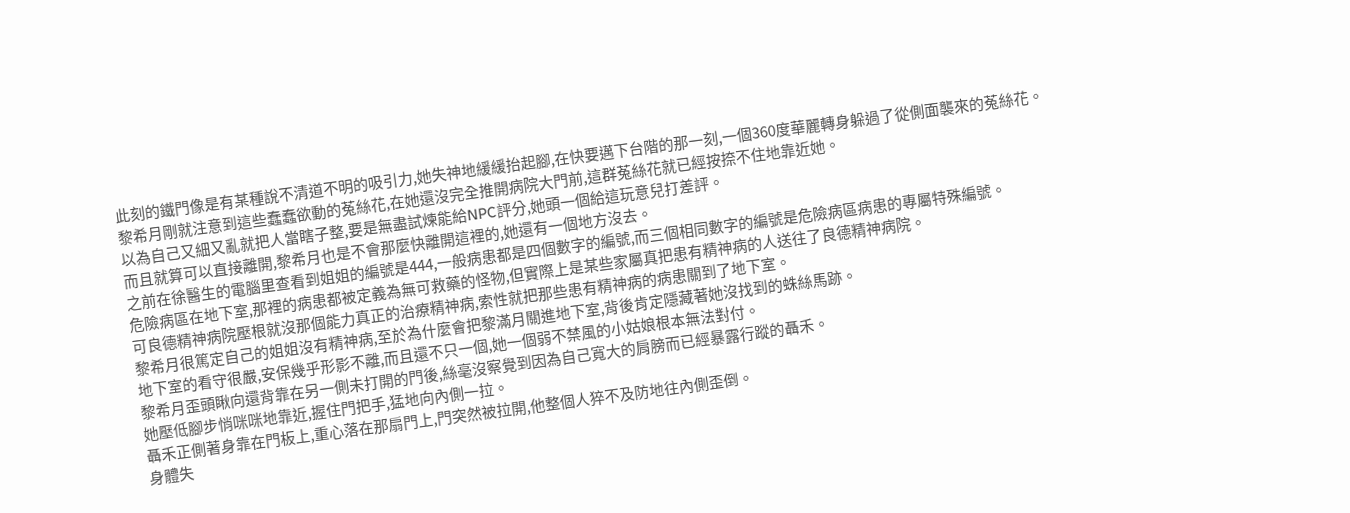此刻的鐵門像是有某種說不清道不明的吸引力,她失神地緩緩抬起腳,在快要邁下台階的那一刻,一個360度華麗轉身躲過了從側面襲來的菟絲花。
黎希月剛就注意到這些蠢蠢欲動的菟絲花,在她還沒完全推開病院大門前,這群菟絲花就已經按捺不住地靠近她。
以為自己又細又亂就把人當瞎子整,要是無盡試煉能給NPC評分,她頭一個給這玩意兒打差評。
而且就算可以直接離開,黎希月也是不會那麼快離開這裡的,她還有一個地方沒去。
之前在徐醫生的電腦里查看到姐姐的編號是444,一般病患都是四個數字的編號,而三個相同數字的編號是危險病區病患的專屬特殊編號。
危險病區在地下室,那裡的病患都被定義為無可救藥的怪物,但實際上是某些家屬真把患有精神病的人送往了良德精神病院。
可良德精神病院壓根就沒那個能力真正的治療精神病,索性就把那些患有精神病的病患關到了地下室。
黎希月很篤定自己的姐姐沒有精神病,至於為什麼會把黎滿月關進地下室,背後肯定隱藏著她沒找到的蛛絲馬跡。
地下室的看守很嚴,安保幾乎形影不離,而且還不只一個,她一個弱不禁風的小姑娘根本無法對付。
黎希月歪頭瞅向還背靠在另一側未打開的門後,絲毫沒察覺到因為自己寬大的肩膀而已經暴露行蹤的聶禾。
她壓低腳步悄咪咪地靠近,握住門把手,猛地向內側一拉。
聶禾正側著身靠在門板上,重心落在那扇門上,門突然被拉開,他整個人猝不及防地往內側歪倒。
身體失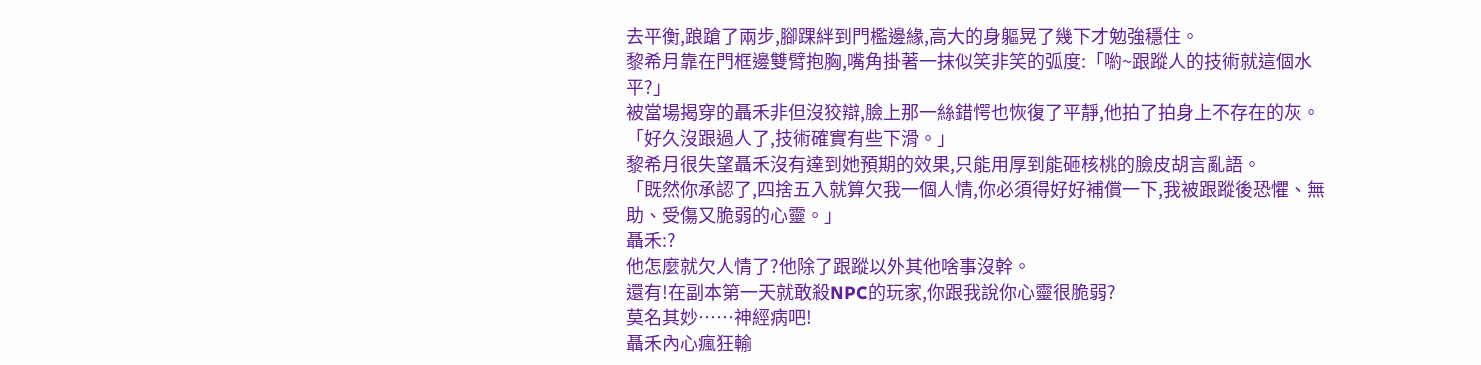去平衡,踉蹌了兩步,腳踝絆到門檻邊緣,高大的身軀晃了幾下才勉強穩住。
黎希月靠在門框邊雙臂抱胸,嘴角掛著一抹似笑非笑的弧度:「喲~跟蹤人的技術就這個水平?」
被當場揭穿的聶禾非但沒狡辯,臉上那一絲錯愕也恢復了平靜,他拍了拍身上不存在的灰。
「好久沒跟過人了,技術確實有些下滑。」
黎希月很失望聶禾沒有達到她預期的效果,只能用厚到能砸核桃的臉皮胡言亂語。
「既然你承認了,四捨五入就算欠我一個人情,你必須得好好補償一下,我被跟蹤後恐懼、無助、受傷又脆弱的心靈。」
聶禾:?
他怎麼就欠人情了?他除了跟蹤以外其他啥事沒幹。
還有!在副本第一天就敢殺NPC的玩家,你跟我說你心靈很脆弱?
莫名其妙……神經病吧!
聶禾內心瘋狂輸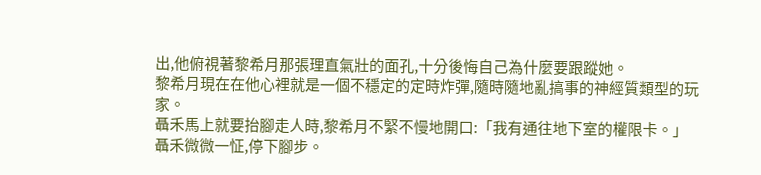出,他俯視著黎希月那張理直氣壯的面孔,十分後悔自己為什麼要跟蹤她。
黎希月現在在他心裡就是一個不穩定的定時炸彈,隨時隨地亂搞事的神經質類型的玩家。
聶禾馬上就要抬腳走人時,黎希月不緊不慢地開口:「我有通往地下室的權限卡。」
聶禾微微一怔,停下腳步。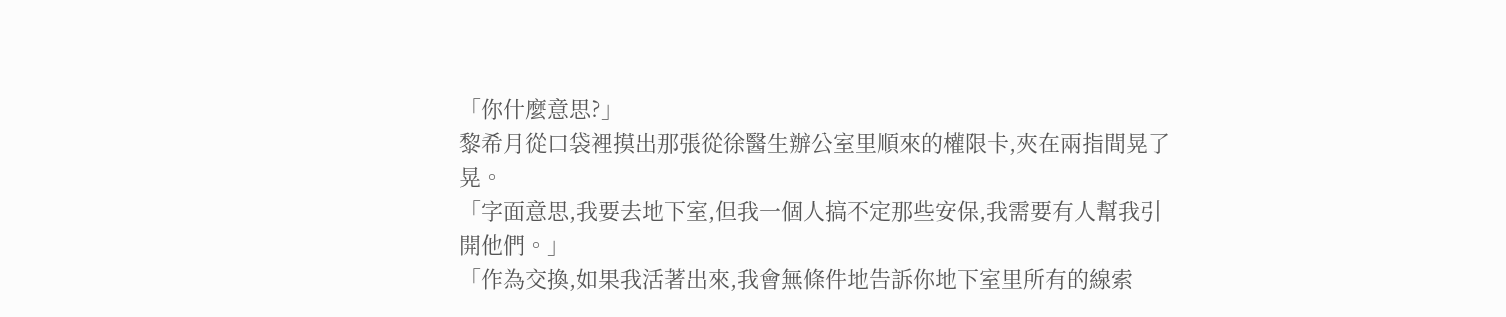「你什麼意思?」
黎希月從口袋裡摸出那張從徐醫生辦公室里順來的權限卡,夾在兩指間晃了晃。
「字面意思,我要去地下室,但我一個人搞不定那些安保,我需要有人幫我引開他們。」
「作為交換,如果我活著出來,我會無條件地告訴你地下室里所有的線索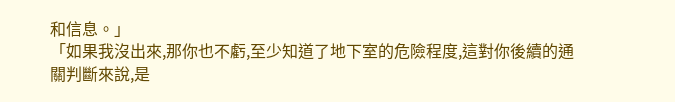和信息。」
「如果我沒出來,那你也不虧,至少知道了地下室的危險程度,這對你後續的通關判斷來說,是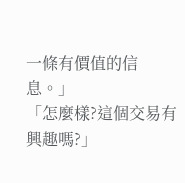一條有價值的信息。」
「怎麼樣?這個交易有興趣嗎?」